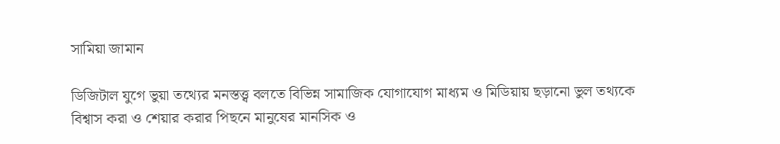সামিয়া জামান

ডিজিটাল যুগে ভুয়া তথ্যের মনস্তত্ত্ব বলতে বিভিন্ন সামাজিক যোগাযোগ মাধ্যম ও মিডিয়ায় ছড়ানো ভুল তথ্যকে বিশ্বাস করা ও শেয়ার করার পিছনে মানুষের মানসিক ও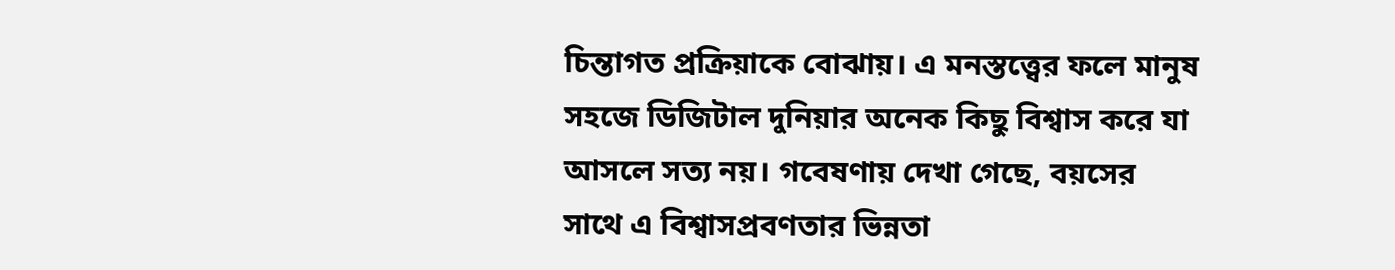চিন্তাগত প্রক্রিয়াকে বোঝায়। এ মনস্তত্ত্বের ফলে মানুষ সহজে ডিজিটাল দুনিয়ার অনেক কিছু বিশ্বাস করে যা আসলে সত্য নয়। গবেষণায় দেখা গেছে, বয়সের সাথে এ বিশ্বাসপ্রবণতার ভিন্নতা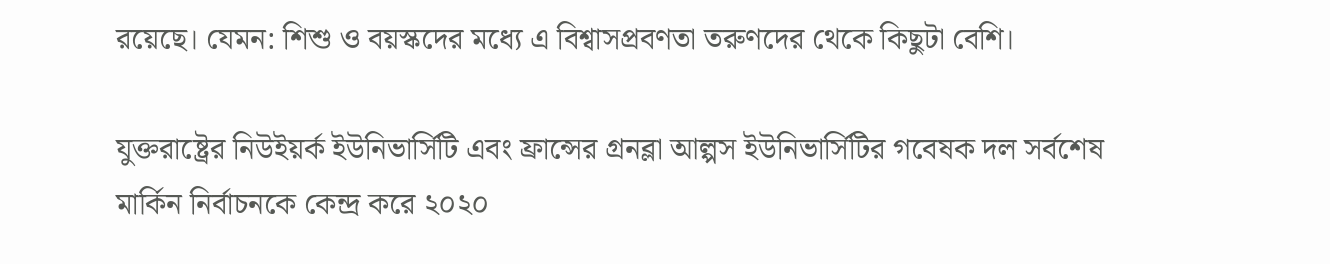রয়েছে। যেমন: শিশু ও বয়স্কদের মধ্যে এ বিশ্বাসপ্রবণতা তরুণদের থেকে কিছুটা বেশি।

যুক্তরাষ্ট্রের নিউইয়র্ক ইউনিভার্সিটি এবং ফ্রান্সের গ্রনব্লা আল্পস ইউনিভার্সিটির গবেষক দল সর্বশেষ মার্কিন নির্বাচনকে কেন্দ্র করে ২০২০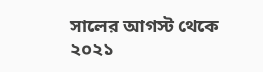সালের আগস্ট থেকে ২০২১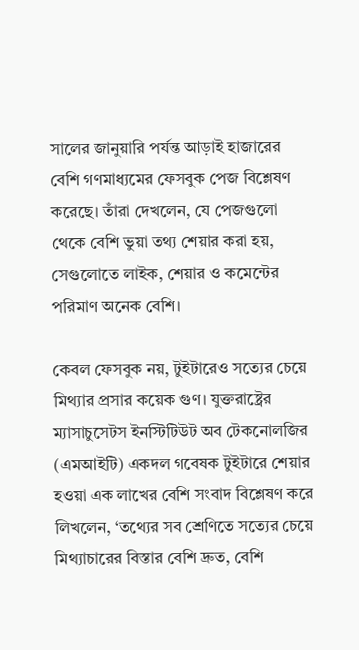সালের জানুয়ারি পর্যন্ত আড়াই হাজারের বেশি গণমাধ্যমের ফেসবুক পেজ বিশ্লেষণ করেছে। তাঁরা দেখলেন, যে পেজগুলো থেকে বেশি ভুয়া তথ্য শেয়ার করা হয়, সেগুলোতে লাইক, শেয়ার ও কমেন্টের পরিমাণ অনেক বেশি।

কেবল ফেসবুক নয়, টুইটারেও সত্যের চেয়ে মিথ্যার প্রসার কয়েক গুণ। যুক্তরাষ্ট্রের ম্যাসাচুসেটস ইনস্টিটিউট অব টেকনোলজির (এমআইটি) একদল গবেষক টুইটারে শেয়ার হওয়া এক লাখের বেশি সংবাদ বিশ্লেষণ করে লিখলেন, ‘তথ্যের সব শ্রেণিতে সত্যের চেয়ে মিথ্যাচারের বিস্তার বেশি দ্রুত, বেশি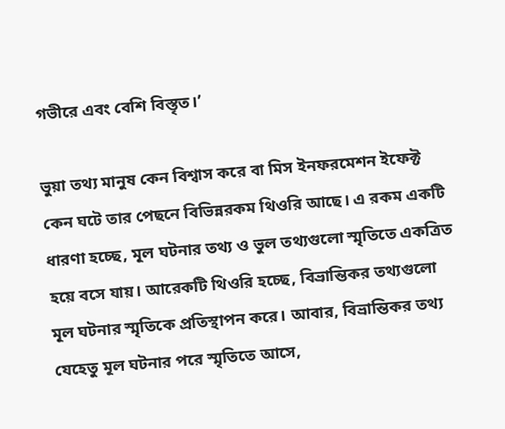গভীরে এবং বেশি বিস্তৃত।’

ভুয়া তথ্য মানুষ কেন বিশ্বাস করে বা মিস ইনফরমেশন ইফেক্ট কেন ঘটে তার পেছনে বিভিন্নরকম থিওরি আছে। এ রকম একটি ধারণা হচ্ছে, মূল ঘটনার তথ্য ও ভুল তথ্যগুলো স্মৃতিতে একত্রিত হয়ে বসে যায়। আরেকটি থিওরি হচ্ছে, বিভ্রান্তিকর তথ্যগুলো মূল ঘটনার স্মৃতিকে প্রতিস্থাপন করে। আবার, বিভ্রান্তিকর তথ্য যেহেতু মূল ঘটনার পরে স্মৃতিতে আসে,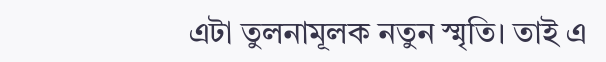এটা তুলনামূলক নতুন স্মৃতি। তাই এ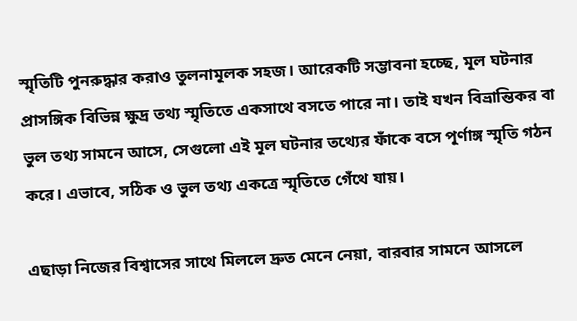স্মৃতিটি পুনরুদ্ধার করাও তুলনামূলক সহজ। আরেকটি সম্ভাবনা হচ্ছে, মূল ঘটনার প্রাসঙ্গিক বিভিন্ন ক্ষুদ্র তথ্য স্মৃতিতে একসাথে বসতে পারে না। তাই যখন বিভ্রান্তিকর বা ভুল তথ্য সামনে আসে, সেগুলো এই মূল ঘটনার তথ্যের ফাঁকে বসে পূর্ণাঙ্গ স্মৃতি গঠন করে। এভাবে, সঠিক ও ভুল তথ্য একত্রে স্মৃতিতে গেঁথে যায়।

এছাড়া নিজের বিশ্বাসের সাথে মিললে দ্রুত মেনে নেয়া, বারবার সামনে আসলে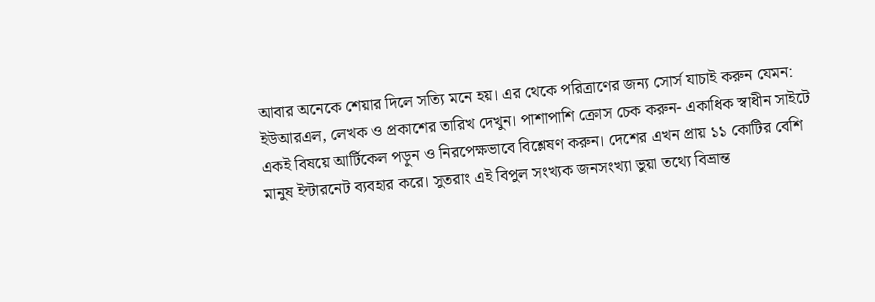আবার অনেকে শেয়ার দিলে সত্যি মনে হয়। এর থেকে পরিত্রাণের জন্য সোর্স যাচাই করুন যেমন: ইউআরএল, লেখক ও প্রকাশের তারিখ দেখুন। পাশাপাশি ক্রোস চেক করুন- একাধিক স্বাধীন সাইটে একই বিষয়ে আর্টিকেল পড়ুন ও নিরপেক্ষভাবে বিশ্লেষণ করুন। দেশের এখন প্রায় ১১ কোটির বেশি মানুষ ইন্টারনেট ব্যবহার করে। সুতরাং এই বিপুল সংখ্যক জনসংখ্যা ভুয়া তথ্যে বিভ্রান্ত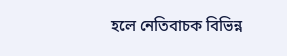হলে নেতিবাচক বিভিন্ন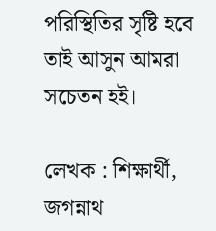পরিস্থিতির সৃষ্টি হবে তাই আসুন আমরা সচেতন হই।

লেখক : শিক্ষার্থী, জগন্নাথ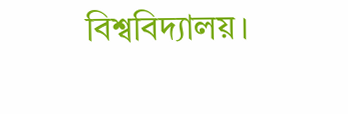বিশ্ববিদ্যালয়।